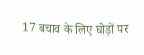17 बचाव के लिए घोड़ों पर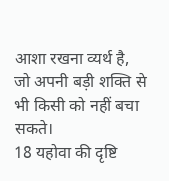आशा रखना व्यर्थ है,
जो अपनी बड़ी शक्ति से भी किसी को नहीं बचा सकते।
18 यहोवा की दृष्टि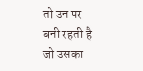तो उन पर बनी रहती है
जो उसका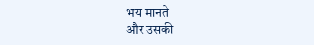भय मानते
और उसकी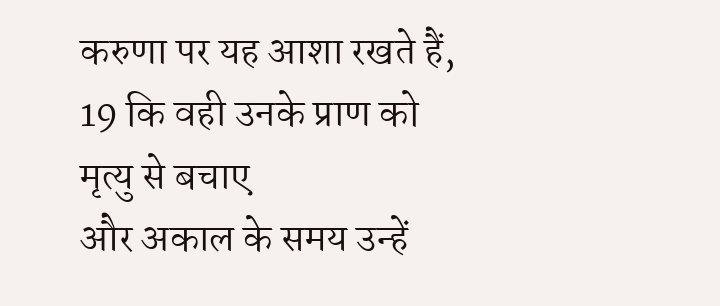करुणा पर यह आशा रखते हैं,
19 कि वही उनके प्राण को मृत्यु से बचाए
और अकाल के समय उन्हें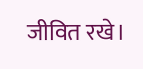जीवित रखे।